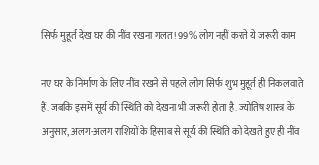सिर्फ मुहूर्त देख घर की नींव रखना गलत! 99% लोग नहीं करते ये जरूरी काम

नए घर के निर्माण के लिए नींव रखने से पहले लोग सिर्फ शुभ मुहूर्त ही निकलवाते हैं. जबकि इसमें सूर्य की स्थिति को देखना भी जरूरी होता है. ज्योतिष शास्त्र के अनुसार, अलग-अलग राशियों के हिसाब से सूर्य की स्थिति को देखते हुए ही नींव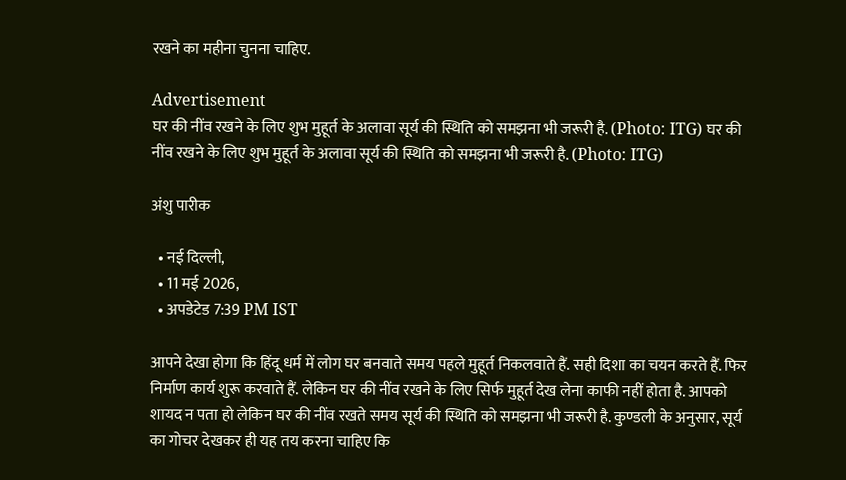रखने का महीना चुनना चाहिए.

Advertisement
घर की नींव रखने के लिए शुभ मुहूर्त के अलावा सूर्य की स्थिति को समझना भी जरूरी है. (Photo: ITG) घर की नींव रखने के लिए शुभ मुहूर्त के अलावा सूर्य की स्थिति को समझना भी जरूरी है. (Photo: ITG)

अंशु पारीक

  • नई दिल्ली,
  • 11 मई 2026,
  • अपडेटेड 7:39 PM IST

आपने देखा होगा कि हिंदू धर्म में लोग घर बनवाते समय पहले मुहूर्त निकलवाते हैं. सही दिशा का चयन करते हैं. फिर निर्माण कार्य शुरू करवाते हैं. लेकिन घर की नींव रखने के लिए सिर्फ मुहूर्त देख लेना काफी नहीं होता है. आपको शायद न पता हो लेकिन घर की नींव रखते समय सूर्य की स्थिति को समझना भी जरूरी है. कुण्डली के अनुसार, सूर्य का गोचर देखकर ही यह तय करना चाहिए कि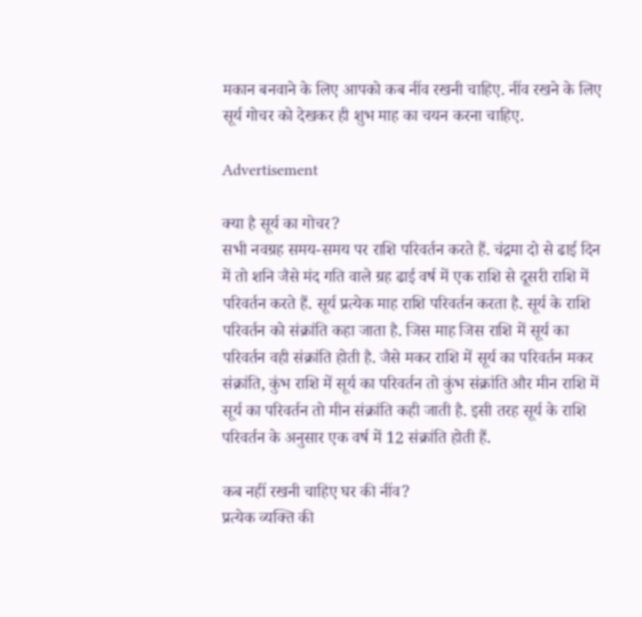मकान बनवाने के लिए आपको कब नींव रखनी चाहिए. नींव रखने के लिए सूर्य गोचर को देखकर ही शुभ माह का चयन करना चाहिए.

Advertisement

क्या है सूर्य का गोचर?
सभी नवग्रह समय-समय पर राशि परिवर्तन करते हैं. चंद्रमा दो से ढाई दिन में तो शनि जैसे मंद गति वाले ग्रह ढाई वर्ष में एक राशि से दूसरी राशि में परिवर्तन करते हैं. सूर्य प्रत्येक माह राशि परिवर्तन करता है. सूर्य के राशि परिवर्तन को संक्रांति कहा जाता है. जिस माह जिस राशि में सूर्य का परिवर्तन वही संक्रांति होती है. जैसे मकर राशि में सूर्य का परिवर्तन मकर संक्रांति, कुंभ राशि में सूर्य का परिवर्तन तो कुंभ संक्रांति और मीन राशि में सूर्य का परिवर्तन तो मीन संक्रांति कही जाती है. इसी तरह सूर्य के राशि परिवर्तन के अनुसार एक वर्ष में 12 संक्रांति होती हैं.

कब नहीं रखनी चाहिए घर की नींव?
प्रत्येक व्यक्ति की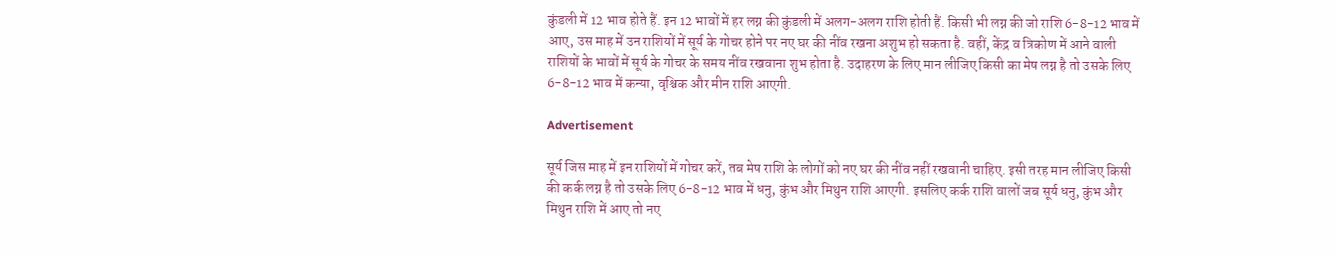कुंडली में 12 भाव होते हैं. इन 12 भावों में हर लग्न की कुंडली में अलग-अलग राशि होती हैं. किसी भी लग्न की जो राशि 6-8-12 भाव में आए, उस माह में उन राशियों में सूर्य के गोचर होने पर नए घर की नींव रखना अशुभ हो सकता है. वहीं, केंद्र व त्रिकोण में आने वाली राशियों के भावों में सूर्य के गोचर के समय नींव रखवाना शुभ होता है. उदाहरण के लिए मान लीजिए किसी का मेष लग्न है तो उसके लिए 6-8-12 भाव में कन्या, वृश्चिक और मीन राशि आएगी.

Advertisement

सूर्य जिस माह में इन राशियों में गोचर करें, तब मेष राशि के लोगों को नए घर की नींव नहीं रखवानी चाहिए. इसी तरह मान लीजिए किसी की कर्क लग्न है तो उसके लिए 6-8-12 भाव में धनु, कुंभ और मिथुन राशि आएगी. इसलिए कर्क राशि वालों जब सूर्य धनु, कुंभ और मिथुन राशि में आए तो नए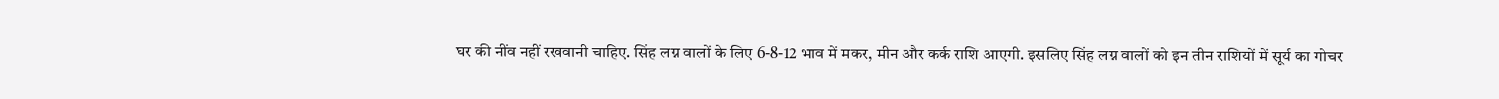घर की नींव नहीं रखवानी चाहिए. सिंह लग्न वालों के लिए 6-8-12 भाव में मकर, मीन और कर्क राशि आएगी. इसलिए सिंह लग्न वालों को इन तीन राशियों में सूर्य का गोचर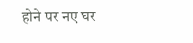होने पर नए घर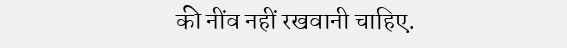की नींव नहीं रखवानी चाहिए.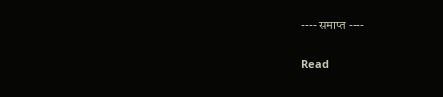---- समाप्त ----

Read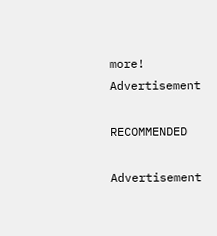more!
Advertisement

RECOMMENDED

Advertisement